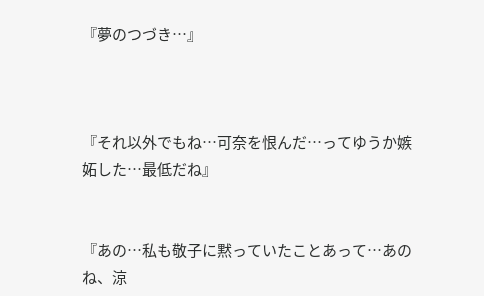『夢のつづき…』



『それ以外でもね…可奈を恨んだ…ってゆうか嫉妬した…最低だね』


『あの…私も敬子に黙っていたことあって…あのね、涼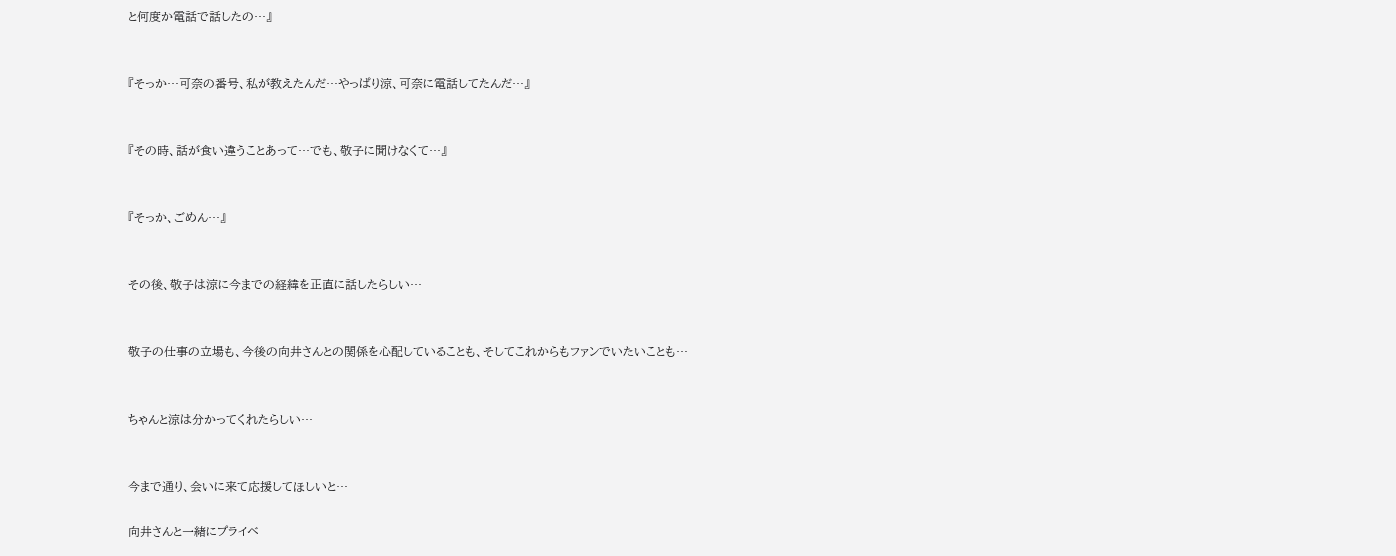と何度か電話で話したの…』


『そっか…可奈の番号、私が教えたんだ…やっぱり涼、可奈に電話してたんだ…』


『その時、話が食い違うことあって…でも、敬子に聞けなくて…』


『そっか、ごめん…』


その後、敬子は涼に今までの経緯を正直に話したらしい…


敬子の仕事の立場も、今後の向井さんとの関係を心配していることも、そしてこれからもファンでいたいことも…


ちゃんと涼は分かってくれたらしい…


今まで通り、会いに来て応援してほしいと…

向井さんと一緒にプライベ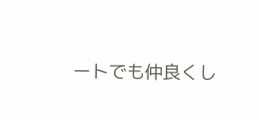ートでも仲良くし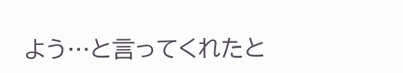よう…と言ってくれたと